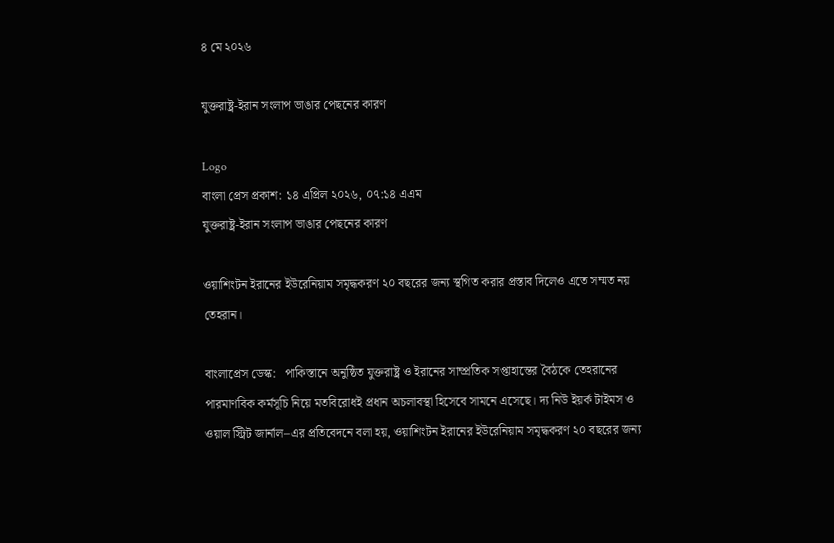৪ মে ২০২৬

যুক্তরাষ্ট্র-ইরান সংলাপ ভাঙার পেছনের কারণ

Logo
বাংলা প্রেস প্রকাশ: ১৪ এপ্রিল ২০২৬, ০৭:১৪ এএম
যুক্তরাষ্ট্র-ইরান সংলাপ ভাঙার পেছনের কারণ

ওয়াশিংটন ইরানের ইউরেনিয়াম সমৃদ্ধকরণ ২০ বছরের জন্য স্থগিত করার প্রস্তাব দিলেও এতে সম্মত নয় তেহরান।

বাংলাপ্রেস ডেস্ক:   পাকিস্তানে অনুষ্ঠিত যুক্তরাষ্ট্র ও ইরানের সাম্প্রতিক সপ্তাহান্তের বৈঠকে তেহরানের পারমাণবিক কর্মসূচি নিয়ে মতবিরোধই প্রধান অচলাবস্থা হিসেবে সামনে এসেছে। দ্য নিউ ইয়র্ক টাইমস ও ওয়াল স্ট্রিট জার্নাল–এর প্রতিবেদনে বলা হয়, ওয়াশিংটন ইরানের ইউরেনিয়াম সমৃদ্ধকরণ ২০ বছরের জন্য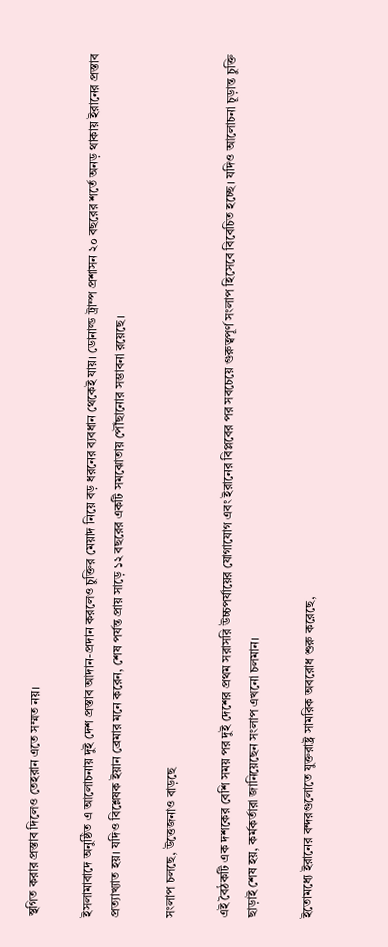স্থগিত করার প্রস্তাব দিলেও তেহরান এতে সম্মত নয়।

ইসলামাবাদে অনুষ্ঠিত এ আলোচনায় দুই দেশ প্রস্তাব আদান-প্রদান করলেও চুক্তির মেয়াদ নিয়ে বড় ধরনের ব্যবধান থেকেই যায়। ডোনাল্ড ট্রাম্প প্রশাসন ২০ বছরের শর্তে অনড় থাকায় ইরানের প্রস্তাব প্রত্যাখ্যাত হয়। যদিও বিশ্লেষক ইয়ান ব্রেমার মনে করেন, শেষ পর্যন্ত প্রায় সাড়ে ১২ বছরের একটি সমঝোতায় পৌঁছানোর সম্ভাবনা রয়েছে।

সংলাপ চলছে, উত্তেজনাও বাড়ছে

এই বৈঠকটি এক দশকের বেশি সময় পর দুই দেশের প্রথম সরাসরি উচ্চপর্যায়ের যোগাযোগ এবং ইরানের বিপ্লবের পর সবচেয়ে গুরুত্বপূর্ণ সংলাপ হিসেবে বিবেচিত হচ্ছে। যদিও আলোচনা চূড়ান্ত চুক্তি ছাড়াই শেষ হয়, কর্মকর্তারা জানিয়েছেন সংলাপ এখনো চলমান।

ইতোমধ্যে ইরানের বন্দরগুলোতে যুক্তরাষ্ট্র সামরিক অবরোধ শুরু করেছে,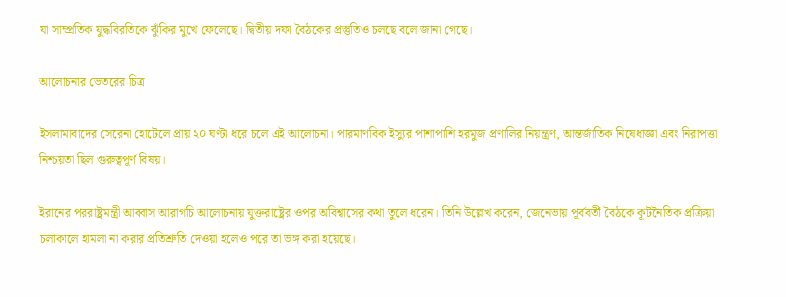যা সাম্প্রতিক যুদ্ধবিরতিকে ঝুঁকির মুখে ফেলেছে। দ্বিতীয় দফা বৈঠকের প্রস্তুতিও চলছে বলে জানা গেছে।

আলোচনার ভেতরের চিত্র

ইসলামাবাদের সেরেনা হোটেলে প্রায় ২০ ঘণ্টা ধরে চলে এই আলোচনা। পারমাণবিক ইস্যুর পাশাপাশি হরমুজ প্রণালির নিয়ন্ত্রণ, আন্তর্জাতিক নিষেধাজ্ঞা এবং নিরাপত্তা নিশ্চয়তা ছিল গুরুত্বপূর্ণ বিষয়।

ইরানের পররাষ্ট্রমন্ত্রী আব্বাস আরাগচি আলোচনায় যুক্তরাষ্ট্রের ওপর অবিশ্বাসের কথা তুলে ধরেন। তিনি উল্লেখ করেন, জেনেভায় পূর্ববর্তী বৈঠকে কূটনৈতিক প্রক্রিয়া চলাকালে হামলা না করার প্রতিশ্রুতি দেওয়া হলেও পরে তা ভঙ্গ করা হয়েছে।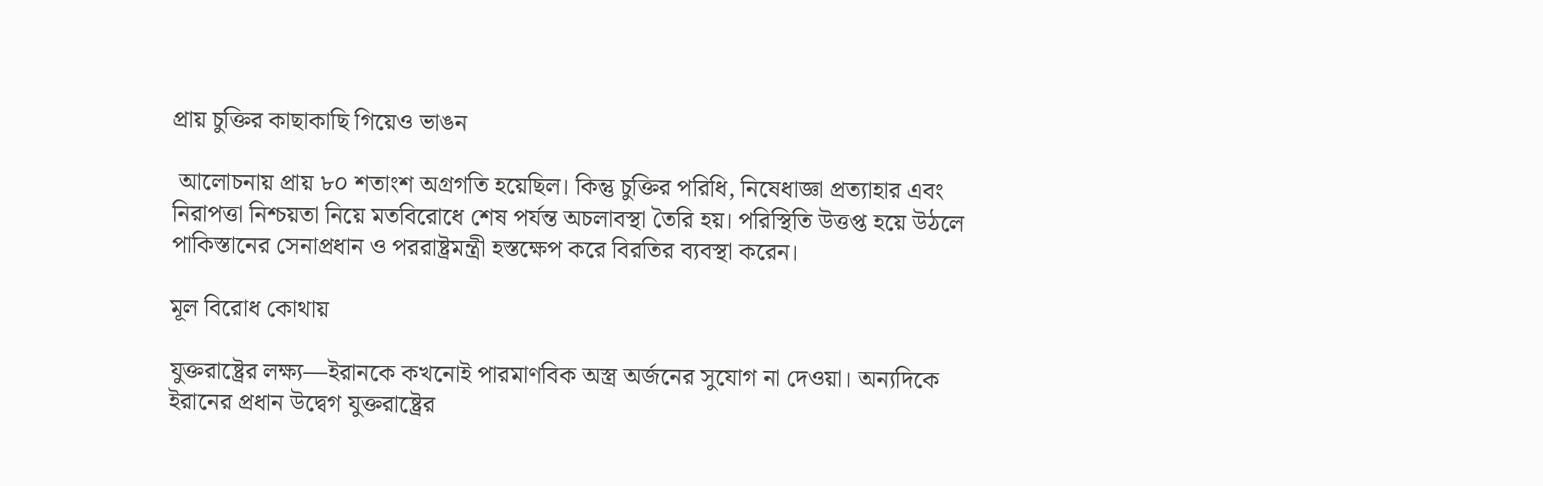প্রায় চুক্তির কাছাকাছি গিয়েও ভাঙন

 আলোচনায় প্রায় ৮০ শতাংশ অগ্রগতি হয়েছিল। কিন্তু চুক্তির পরিধি, নিষেধাজ্ঞা প্রত্যাহার এবং নিরাপত্তা নিশ্চয়তা নিয়ে মতবিরোধে শেষ পর্যন্ত অচলাবস্থা তৈরি হয়। পরিস্থিতি উত্তপ্ত হয়ে উঠলে পাকিস্তানের সেনাপ্রধান ও পররাষ্ট্রমন্ত্রী হস্তক্ষেপ করে বিরতির ব্যবস্থা করেন।

মূল বিরোধ কোথায়

যুক্তরাষ্ট্রের লক্ষ্য—ইরানকে কখনোই পারমাণবিক অস্ত্র অর্জনের সুযোগ না দেওয়া। অন্যদিকে ইরানের প্রধান উদ্বেগ যুক্তরাষ্ট্রের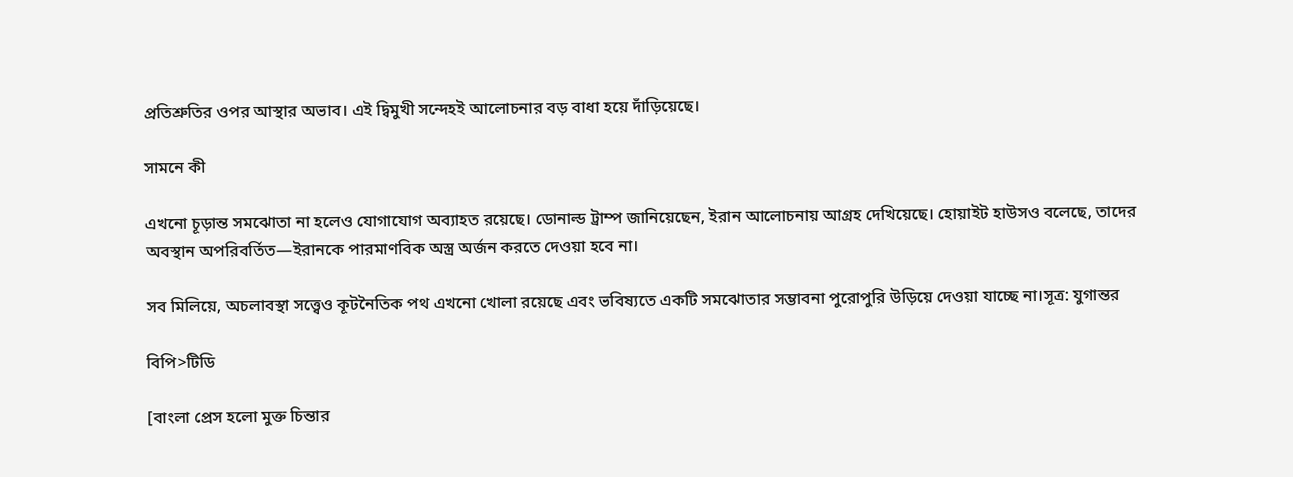প্রতিশ্রুতির ওপর আস্থার অভাব। এই দ্বিমুখী সন্দেহই আলোচনার বড় বাধা হয়ে দাঁড়িয়েছে।

সামনে কী

এখনো চূড়ান্ত সমঝোতা না হলেও যোগাযোগ অব্যাহত রয়েছে। ডোনাল্ড ট্রাম্প জানিয়েছেন, ইরান আলোচনায় আগ্রহ দেখিয়েছে। হোয়াইট হাউসও বলেছে, তাদের অবস্থান অপরিবর্তিত—ইরানকে পারমাণবিক অস্ত্র অর্জন করতে দেওয়া হবে না।

সব মিলিয়ে, অচলাবস্থা সত্ত্বেও কূটনৈতিক পথ এখনো খোলা রয়েছে এবং ভবিষ্যতে একটি সমঝোতার সম্ভাবনা পুরোপুরি উড়িয়ে দেওয়া যাচ্ছে না।সূত্র: যুগান্তর

বিপি>টিডি

[বাংলা প্রেস হলো মুক্ত চিন্তার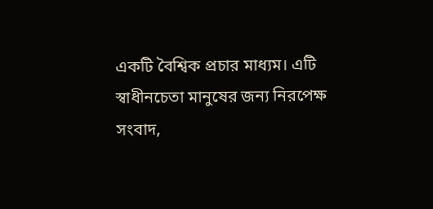একটি বৈশ্বিক প্রচার মাধ্যম। এটি স্বাধীনচেতা মানুষের জন্য নিরপেক্ষ সংবাদ,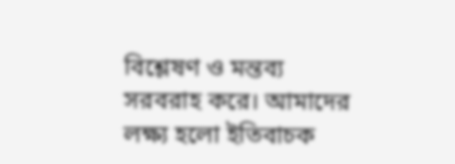বিশ্লেষণ ও মন্তব্য সরবরাহ করে। আমাদের লক্ষ্য হলো ইতিবাচক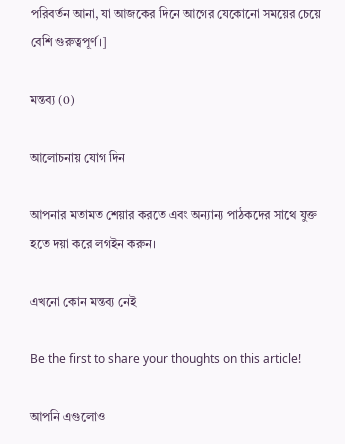পরিবর্তন আনা, যা আজকের দিনে আগের যেকোনো সময়ের চেয়ে বেশি গুরুত্বপূর্ণ।]

মন্তব্য (0)

আলোচনায় যোগ দিন

আপনার মতামত শেয়ার করতে এবং অন্যান্য পাঠকদের সাথে যুক্ত হতে দয়া করে লগইন করুন।

এখনো কোন মন্তব্য নেই

Be the first to share your thoughts on this article!

আপনি এগুলোও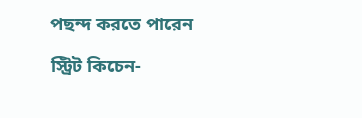পছন্দ করতে পারেন

স্ট্রিট কিচেন-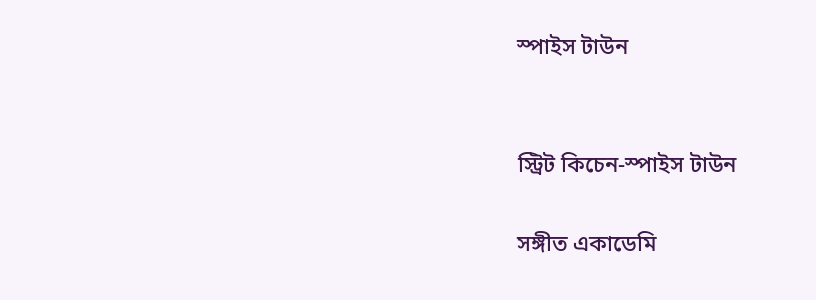স্পাইস টাউন


স্ট্রিট কিচেন-স্পাইস টাউন

সঙ্গীত একাডেমি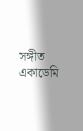সঙ্গীত একাডেমি